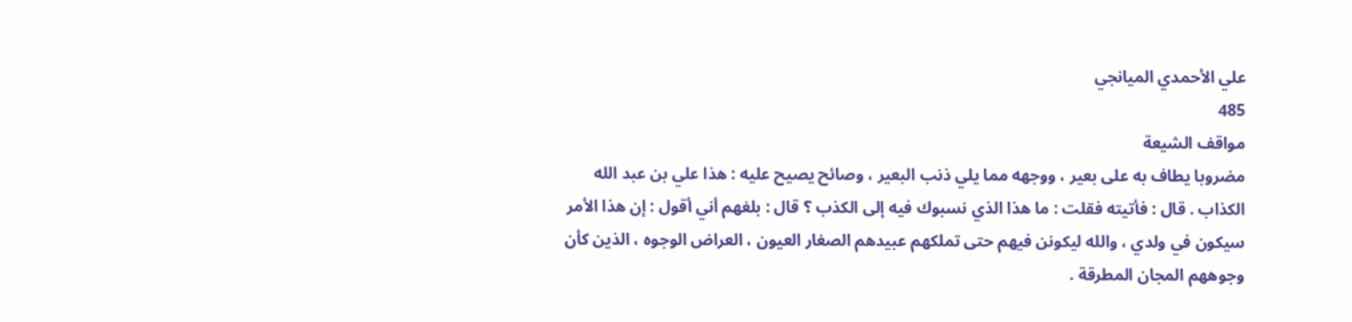علي الأحمدي الميانجي
485
مواقف الشيعة
مضروبا يطاف به على بعير ، ووجهه مما يلي ذنب البعير ، وصائح يصيح عليه : هذا علي بن عبد الله الكذاب . قال : فأتيته فقلت : ما هذا الذي نسبوك فيه إلى الكذب ؟ قال : بلغهم أني أقول : إن هذا الأمر سيكون في ولدي ، والله ليكونن فيهم حتى تملكهم عبيدهم الصغار العيون ، العراض الوجوه ، الذين كأن وجوههم المجان المطرقة .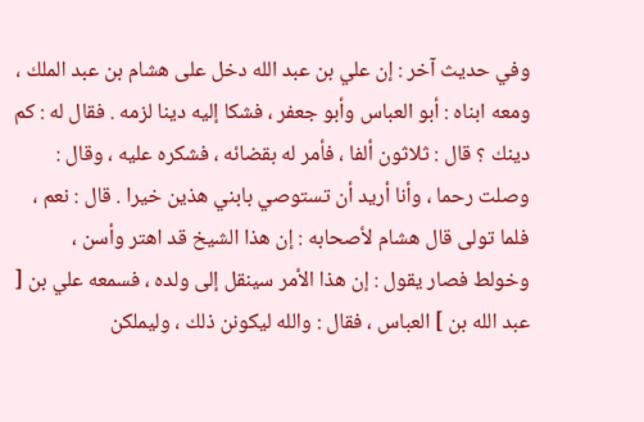وفي حديث آخر : إن علي بن عبد الله دخل على هشام بن عبد الملك ، ومعه ابناه : أبو العباس وأبو جعفر ، فشكا إليه دينا لزمه . فقال له : كم دينك ؟ قال : ثلاثون ألفا ، فأمر له بقضائه ، فشكره عليه ، وقال : وصلت رحما ، وأنا أريد أن تستوصي بابني هذين خيرا . قال : نعم ، فلما تولى قال هشام لأصحابه : إن هذا الشيخ قد اهتر وأسن ، وخولط فصار يقول : إن هذا الأمر سينقل إلى ولده ، فسمعه علي بن [ عبد الله بن ] العباس ، فقال : والله ليكونن ذلك ، وليملكن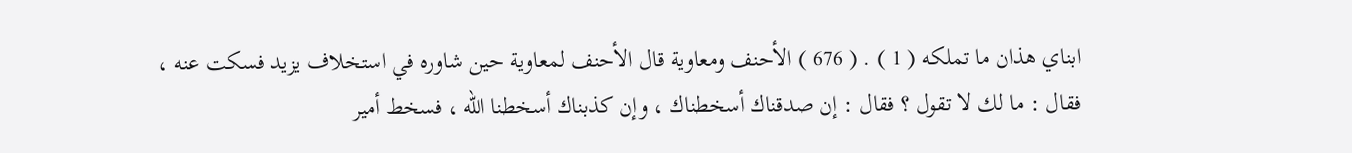ابناي هذان ما تملكه ( 1 ) . ( 676 ) الأحنف ومعاوية قال الأحنف لمعاوية حين شاوره في استخلاف يزيد فسكت عنه ، فقال : ما لك لا تقول ؟ فقال : إن صدقناك أسخطناك ، وإن كذبناك أسخطنا الله ، فسخط أمير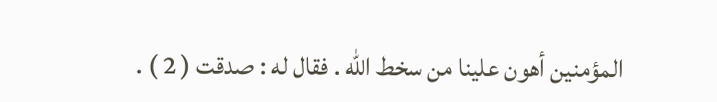المؤمنين أهون علينا من سخط الله . فقال له : صدقت ( 2 ) .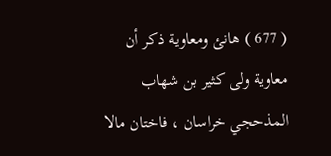( 677 ) هانئ ومعاوية ذكر أن معاوية ولى كثير بن شهاب المذحجي خراسان ، فاختان مالا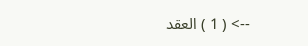--> ( 1 ) العقد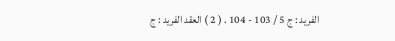الفريد : ج 5 / 103 - 104 . ( 2 ) العقد الفريد : ج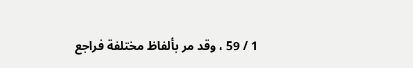1 / 59 ، وقد مر بألفاظ مختلفة فراجع